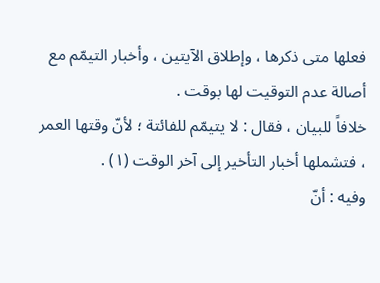فعلها متى ذكرها ، وإطلاق الآيتين ، وأخبار التيمّم مع أصالة عدم التوقيت لها بوقت .
خلافاً للبيان ، فقال : لا يتيمّم للفائتة ؛ لأنّ وقتها العمر ، فتشملها أخبار التأخير إلى آخر الوقت (١) .
وفيه : أنّ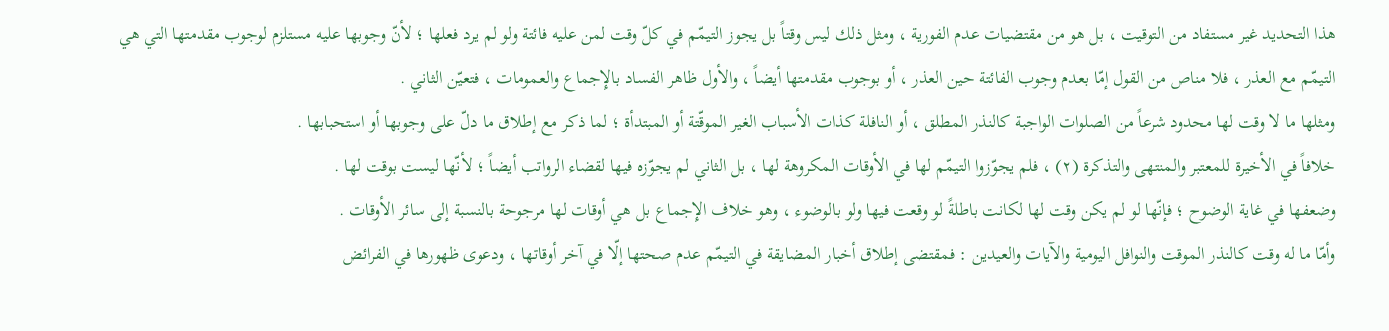هذا التحديد غير مستفاد من التوقيت ، بل هو من مقتضيات عدم الفورية ، ومثل ذلك ليس وقتاً بل يجوز التيمّم في كلّ وقت لمن عليه فائتة ولو لم يرد فعلها ؛ لأنّ وجوبها عليه مستلزم لوجوب مقدمتها التي هي التيمّم مع العذر ، فلا مناص من القول إمّا بعدم وجوب الفائتة حين العذر ، أو بوجوب مقدمتها أيضاً ، والأول ظاهر الفساد بالإِجماع والعمومات ، فتعيّن الثاني .
ومثلها ما لا وقت لها محدود شرعاً من الصلوات الواجبة كالنذر المطلق ، أو النافلة كذات الأسباب الغير الموقّتة أو المبتدأة ؛ لما ذكر مع إطلاق ما دلّ على وجوبها أو استحبابها .
خلافاً في الأخيرة للمعتبر والمنتهى والتذكرة (٢) ، فلم يجوّزوا التيمّم لها في الأوقات المكروهة لها ، بل الثاني لم يجوّزه فيها لقضاء الرواتب أيضاً ؛ لأنّها ليست بوقت لها .
وضعفها في غاية الوضوح ؛ فإنّها لو لم يكن وقت لها لكانت باطلةً لو وقعت فيها ولو بالوضوء ، وهو خلاف الإِجماع بل هي أوقات لها مرجوحة بالنسبة إلى سائر الأوقات .
وأمّا ما له وقت كالنذر الموقت والنوافل اليومية والآيات والعيدين : فمقتضى إطلاق أخبار المضايقة في التيمّم عدم صحتها إلّا في آخر أوقاتها ، ودعوى ظهورها في الفرائض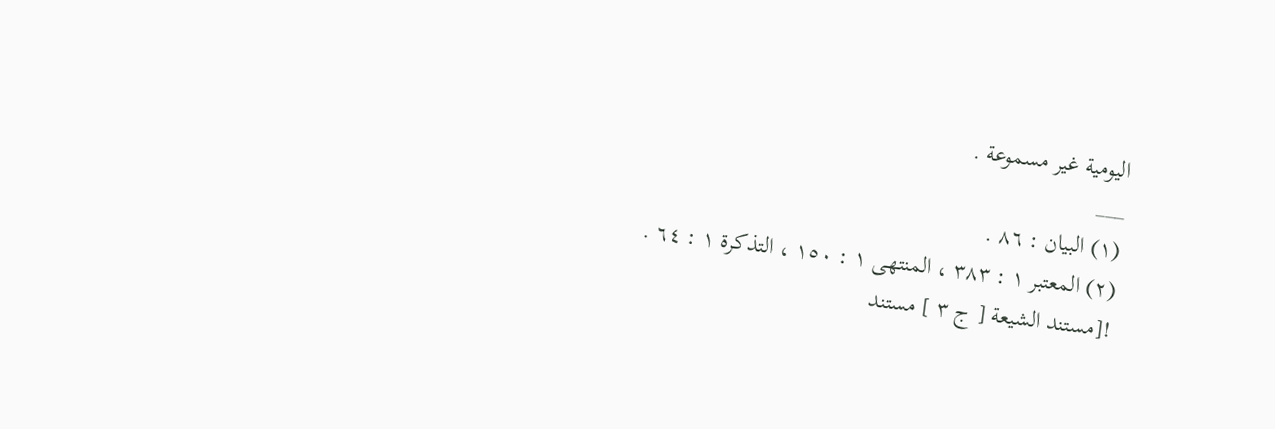اليومية غير مسموعة .
___
(١) البيان : ٨٦ .
(٢) المعتبر ١ : ٣٨٣ ، المنتهى ١ : ١٥٠ ، التذكرة ١ : ٦٤ .
![مستند الشيعة [ ج ٣ ] مستند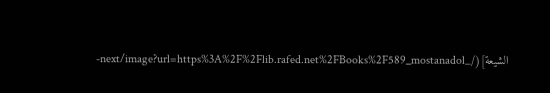الشيعة](/_next/image?url=https%3A%2F%2Flib.rafed.net%2FBooks%2F589_mostanadol-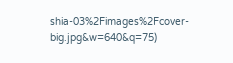shia-03%2Fimages%2Fcover-big.jpg&w=640&q=75)